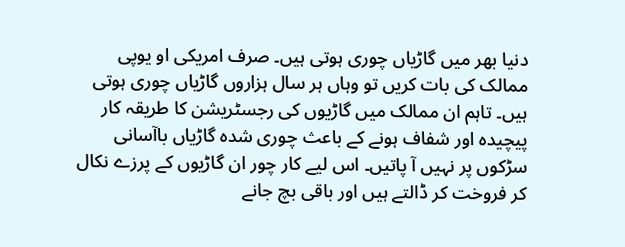دنیا بھر میں گاڑیاں چوری ہوتی ہیں۔ صرف امریکی او یوپی ممالک کی بات کریں تو وہاں ہر سال ہزاروں گاڑیاں چوری ہوتی ہیں۔ تاہم ان ممالک میں گاڑیوں کی رجسٹریشن کا طریقہ کار پیچیدہ اور شفاف ہونے کے باعث چوری شدہ گاڑیاں باآسانی سڑکوں پر نہیں آ پاتیں۔ اس لیے کار چور ان گاڑیوں کے پرزے نکال کر فروخت کر ڈالتے ہیں اور باقی بچ جانے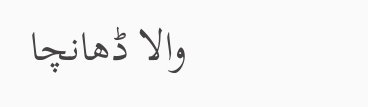والا ڈھانچا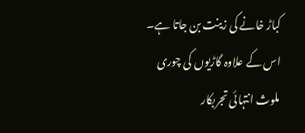کباڑ خانے کی زینت بن جاتا ہے۔
اس کے علاوہ گاڑیوں کی چوری ملوث انتہائی تجربکار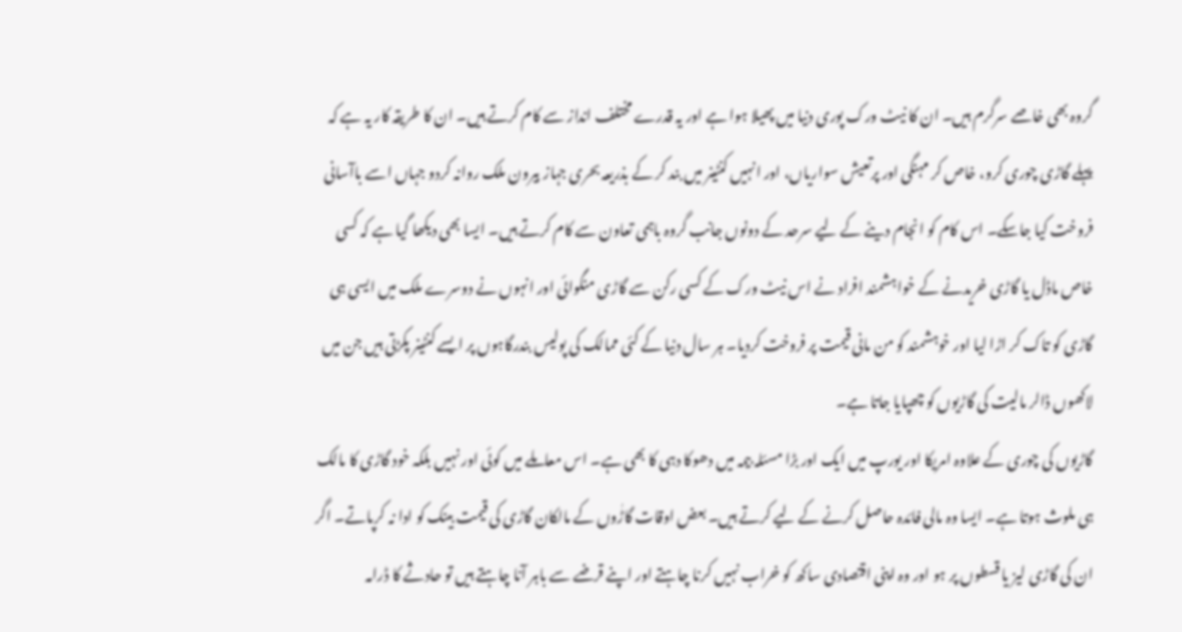گروہ بھی خاصے سرگرم ہیں۔ ان کا نیٹ ورک پوری دنیا میں پھیلا ہوا ہے اور یہ قدرے مختلف انداز سے کام کرتے ہیں۔ ان کا طریقہ کار یہ ہے کہ پہلے گاڑی چوری کرو، خاص کر مہنگی اور پرتعیش سواریاں، اور انہیں کنٹینر میں بند کر کے بذریعہ بحری جہاز بیرون ملک روانہ کردو جہاں اسے باآسانی فروخت کیا جاسکے۔ اس کام کو انجام دینے کے لیے سرحد کے دونوں جانب گروہ باہمی تعاون سے کام کرتے ہیں۔ ایسا بھی دیکھا گیا ہے کہ کسی خاص ماڈل یا گاڑی خریدنے کے خواہشمند افراد نے اس نیٹ ورک کے کسی رکن سے گاڑی منگوائی اور انہوں نے دوسرے ملک میں ایسی ہی گاڑی کو تاک کر اڑا لیا اور خوہشمند کو من مانی قیمت پر فروخت کردیا۔ ہر سال دنیا کے کئی ممالک کی پولیس بندرگاہوں پر ایسے کنٹینر پکڑتی ہیں جن میں لاکھوں ڈالر مالیت کی گاڑیوں کو چھپایا جاتا ہے۔
گاڑیوں کی چوری کے علاوہ امریکا اور یورپ میں ایک اور بڑا مسئلہ بیمہ میں دھوکا دہی کا بھی ہے۔ اس معاملے میں کوئی اور نہیں بلکہ خود گاڑی کا مالک ہی ملوث ہوتا ہے۔ ایسا وہ مالی فائدہ حاصل کرنے کے لیے کرتے ہیں۔ بعض اوقات گاڑٰوں کے مالکان گاڑی کی قیمت بینک کو ادا نہ کرپاتے۔ اگر ان کی گاڑی لیز یا قسطوں پر ہو اور وہ اپنی اقتصادی ساکھ کو خراب نہیں کرنا چاہتے اور اپنے قرضے سے باہر آنا چاہتے ہیں تو حادثے کا ڈرامہ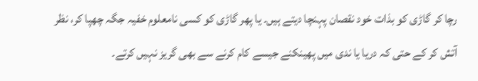رچا کر گاڑی کو بذات خود نقصان پہنچا دیتے ہیں۔ یا پھر گاڑی کو کسی نامعلوم خفیہ جگہ چھپا کر، نظر آتش کر کے حتی کہ دریا یا ندی میں پھینکنے جیسے کام کرنے سے بھی گریز نہیں کرتے۔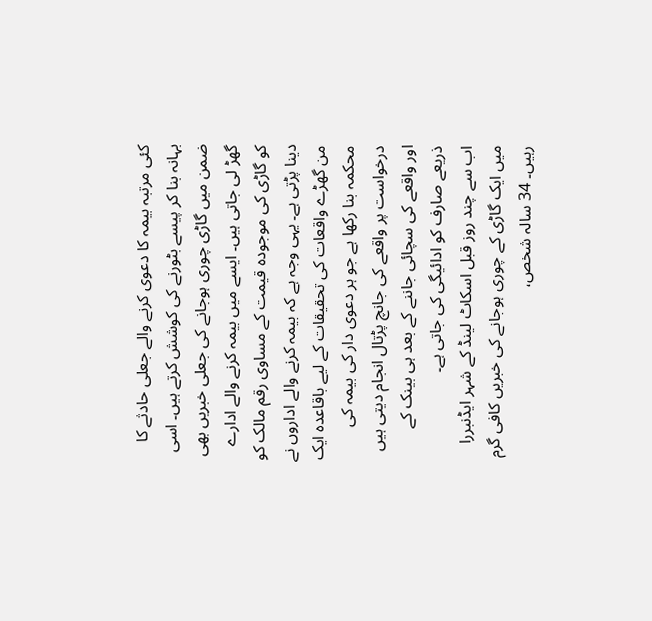کئی مرتبہ بیمہ کا دعوی کرنے والے جعلی حادثے کا بہانہ بنا کر پیسے بٹورنے کی کوشش کرتے ہیں۔ اسی ضمن میں گاڑی چوری ہوجانے کی جعلی خبریں بھی گھڑ لی جاتی ہیں۔ ایسے میں بیمہ کرنے والے ادارے کو گاڑی کی موجودہ قیمت کے مساوی رقم مالک کو دینا پڑتی ہے۔ یہی وجہ ہے کہ بیمہ کرنے والے اداروں نے من گھڑے واقعات کی تحقیقات کے لیے باقاعدہ ایک محکمہ بنا رکھا ہے جو ہر دعوی دار کی بیمہ کی درخواست پر واقعے کی جانچ پڑتال انجام دیتی ہیں اور واقعے کی سچائی جاننے کے بعد ہی بینک کے ذریعے صارف کو ادائیگی کی جاتی ہے۔
اب سے چند روز قبل اسکاٹ لینڈ کے شہر ایڈنبررا میں ایک گاڑی کے چوری ہوجانے کی خبریں کافی گرم رہیں۔ 34 سالہ شخص،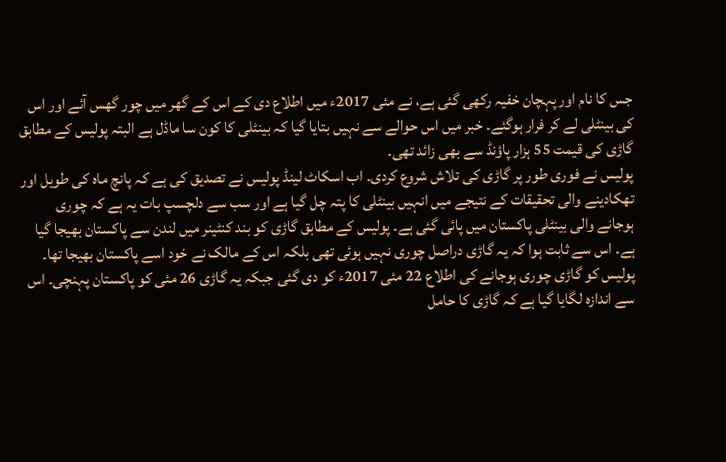جس کا نام اور پہچان خفیہ رکھی گئی ہے، نے مئی 2017ء میں اطلاع دی کے اس کے گھر میں چور گھس آئے اور اس کی بینٹلی لے کر فرار ہوگئے۔ خبر میں اس حوالے سے نہیں بتایا گیا کہ بینٹلی کا کون سا ماڈل ہے البتہ پولیس کے مطابق گاڑی کی قیمت 55 ہزار پاؤنڈ سے بھی زائد تھی۔
پولیس نے فوری طور پر گاڑی کی تلاش شروع کردی۔ اب اسکاٹ لینڈ پولیس نے تصدیق کی ہے کہ پانچ ماہ کی طویل اور تھکادینے والی تحقیقات کے نتیجے میں انہیں بینٹلی کا پتہ چل گیا ہے اور سب سے دلچسپ بات یہ ہے کہ چوری ہوجانے والی بینٹلی پاکستان میں پائی گئی ہے۔ پولیس کے مطابق گاڑی کو بند کنٹینر میں لندن سے پاکستان بھیجا گیا ہے۔ اس سے ثابت ہوا کہ یہ گاڑی دراصل چوری نہیں ہوئی تھی بلکہ اس کے مالک نے خود اسے پاکستان بھیجا تھا۔
پولیس کو گاڑی چوری ہوجانے کی اطلاع 22 مئی 2017ء کو دی گئی جبکہ یہ گاڑی 26 مئی کو پاکستان پہنچی۔ اس سے اندازہ لگایا گیا ہے کہ گاڑی کا حامل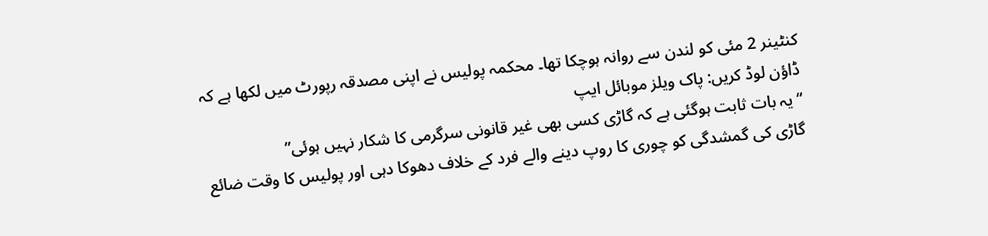کنٹینر 2 مئی کو لندن سے روانہ ہوچکا تھا۔ محکمہ پولیس نے اپنی مصدقہ رپورٹ میں لکھا ہے کہ
ڈاؤن لوڈ کریں: پاک ویلز موبائل ایپ
“یہ بات ثابت ہوگئی ہے کہ گاڑی کسی بھی غیر قانونی سرگرمی کا شکار نہیں ہوئی”
گاڑی کی گمشدگی کو چوری کا روپ دینے والے فرد کے خلاف دھوکا دہی اور پولیس کا وقت ضائع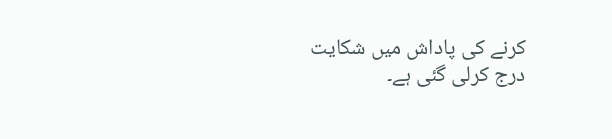کرنے کی پاداش میں شکایت درج کرلی گئی ہے۔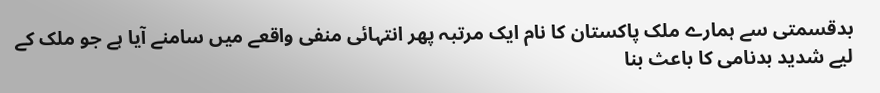بدقسمتی سے ہمارے ملک پاکستان کا نام ایک مرتبہ پھر انتہائی منفی واقعے میں سامنے آیا ہے جو ملک کے لیے شدید بدنامی کا باعث بنا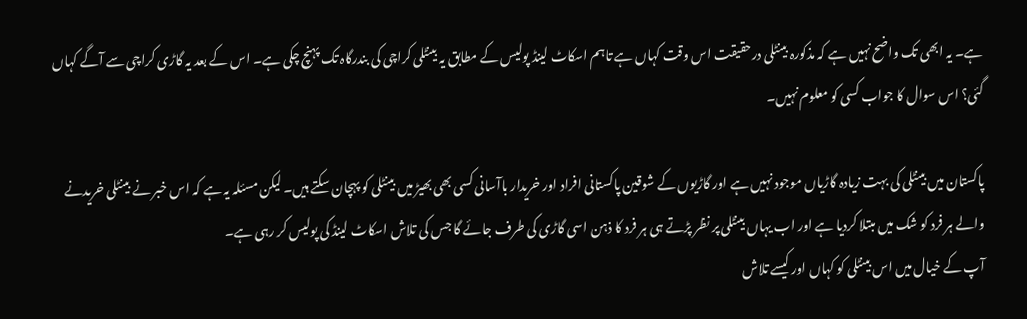ہے۔ یہ ابھی تک واضح نہیں ہے کہ مذکورہ بینٹلی درحقیقت اس وقت کہاں ہے تاہم اسکاٹ لینڈ پولیس کے مطابق یہ بینٹلی کراچی کی بندرگاہ تک پہنچ چکی ہے۔ اس کے بعد یہ گاڑی کراچی سے آگے کہاں گئی؟ اس سوال کا جواب کسی کو معلوم نہیں۔

پاکستان میں بینٹلی کی بہت زیادہ گاڑیاں موجود نہیں ہے اور گاڑیوں کے شوقین پاکستانی افراد اور خریدار باآسانی کسی بھی بھیڑ میں بینٹلی کو پہچان سکتے ہیں۔ لیکن مسئلہ یہ ہے کہ اس خبر نے بینٹلی خریدنے والے ہر فرد کو شک میں مبتلا کردیا ہے اور اب یہاں بینٹلی پر نظر پڑتے ہی ہر فرد کا ذہن اسی گاڑی کی طرف جائے گا جس کی تلاش اسکاٹ لینڈ کی پولیس کر رہی ہے۔
آپ کے خیال میں اس بینٹلی کو کہاں اور کیسے تلاش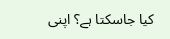کیا جاسکتا ہے؟ اپنی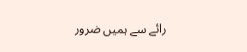رائے سے ہمیں ضرور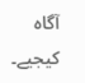آگاہ کیجیے۔